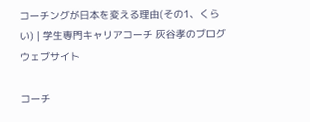コーチングが日本を変える理由(その1、くらい) | 学生専門キャリアコーチ 灰谷孝のブログウェブサイト

コーチ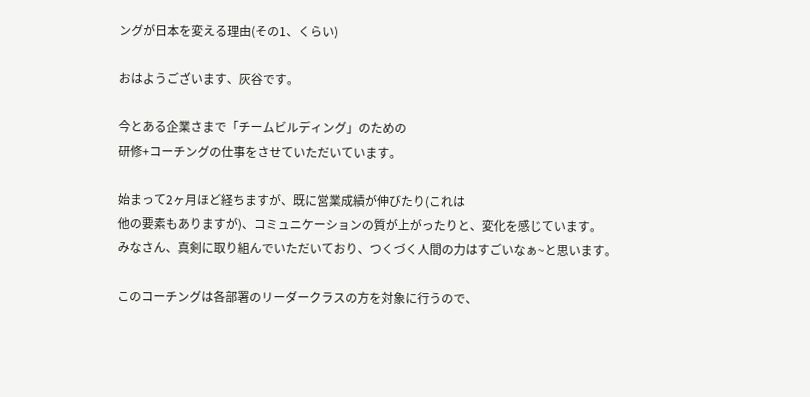ングが日本を変える理由(その1、くらい)

おはようございます、灰谷です。

今とある企業さまで「チームビルディング」のための
研修+コーチングの仕事をさせていただいています。

始まって2ヶ月ほど経ちますが、既に営業成績が伸びたり(これは
他の要素もありますが)、コミュニケーションの質が上がったりと、変化を感じています。
みなさん、真剣に取り組んでいただいており、つくづく人間の力はすごいなぁ~と思います。

このコーチングは各部署のリーダークラスの方を対象に行うので、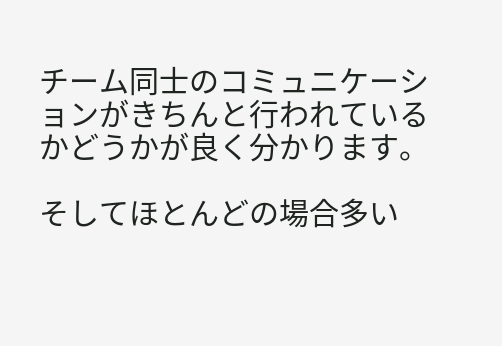チーム同士のコミュニケーションがきちんと行われているかどうかが良く分かります。

そしてほとんどの場合多い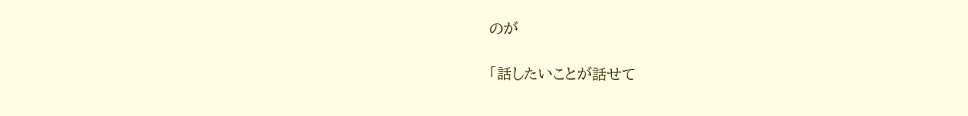のが

「話したいことが話せて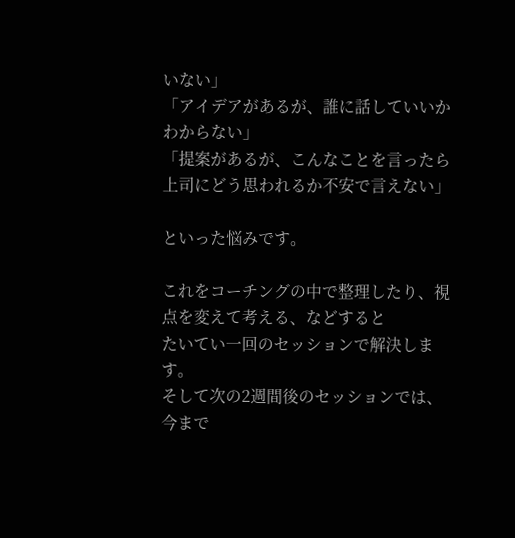いない」
「アイデアがあるが、誰に話していいかわからない」
「提案があるが、こんなことを言ったら上司にどう思われるか不安で言えない」

といった悩みです。

これをコーチングの中で整理したり、視点を変えて考える、などすると
たいてい一回のセッションで解決します。
そして次の2週間後のセッションでは、今まで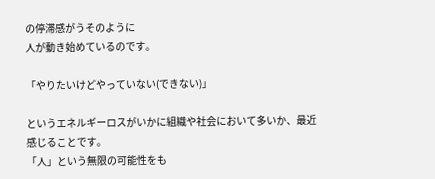の停滞感がうそのように
人が動き始めているのです。

「やりたいけどやっていない(できない)」

というエネルギーロスがいかに組織や社会において多いか、最近感じることです。
「人」という無限の可能性をも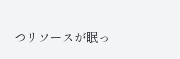つリソースが眠っ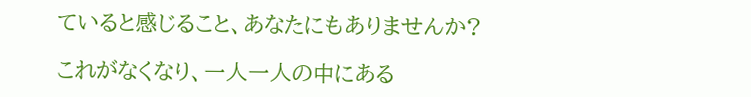ていると感じること、あなたにもありませんか?

これがなくなり、一人一人の中にある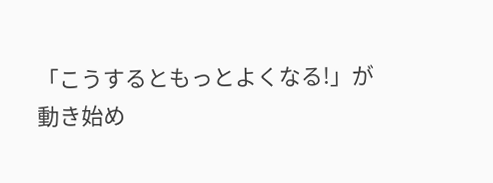「こうするともっとよくなる!」が
動き始め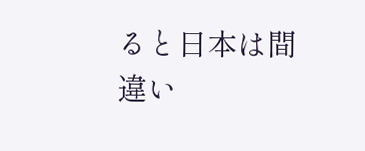ると日本は間違い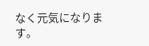なく元気になります。